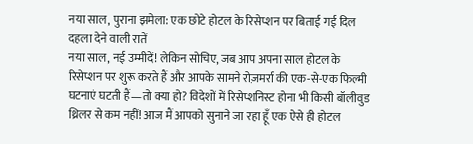नया साल, पुराना झमेला: एक छोटे होटल के रिसेप्शन पर बिताई गई दिल दहला देने वाली रातें
नया साल, नई उम्मीदें! लेकिन सोचिए, जब आप अपना साल होटल के रिसेप्शन पर शुरू करते हैं और आपके सामने रोज़मर्रा की एक-से-एक फिल्मी घटनाएं घटती हैं—तो क्या हो? विदेशों में रिसेप्शनिस्ट होना भी किसी बॉलीवुड थ्रिलर से कम नहीं! आज मैं आपको सुनाने जा रहा हूँ एक ऐसे ही होटल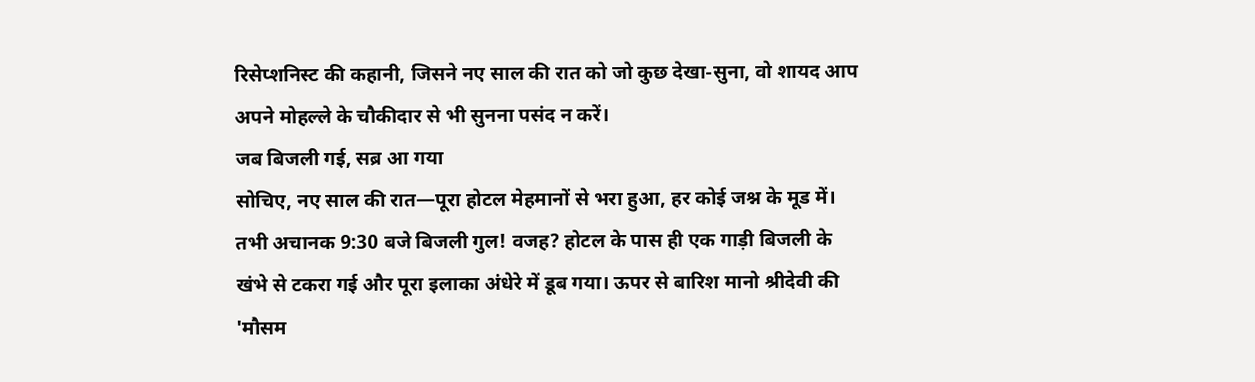रिसेप्शनिस्ट की कहानी, जिसने नए साल की रात को जो कुछ देखा-सुना, वो शायद आप अपने मोहल्ले के चौकीदार से भी सुनना पसंद न करें।
जब बिजली गई, सब्र आ गया
सोचिए, नए साल की रात—पूरा होटल मेहमानों से भरा हुआ, हर कोई जश्न के मूड में। तभी अचानक 9:30 बजे बिजली गुल! वजह? होटल के पास ही एक गाड़ी बिजली के खंभे से टकरा गई और पूरा इलाका अंधेरे में डूब गया। ऊपर से बारिश मानो श्रीदेवी की 'मौसम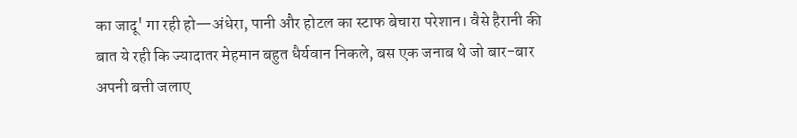का जादू' गा रही हो—अंधेरा, पानी और होटल का स्टाफ बेचारा परेशान। वैसे हैरानी की बात ये रही कि ज्यादातर मेहमान बहुत धैर्यवान निकले, बस एक जनाब थे जो बार-बार अपनी बत्ती जलाए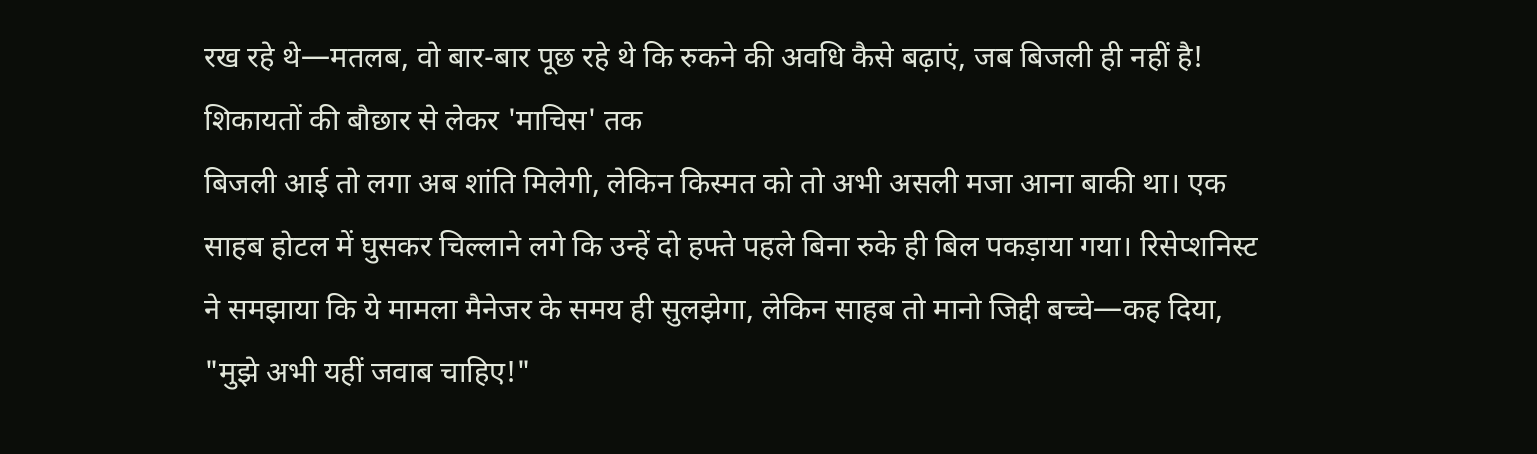रख रहे थे—मतलब, वो बार-बार पूछ रहे थे कि रुकने की अवधि कैसे बढ़ाएं, जब बिजली ही नहीं है!
शिकायतों की बौछार से लेकर 'माचिस' तक
बिजली आई तो लगा अब शांति मिलेगी, लेकिन किस्मत को तो अभी असली मजा आना बाकी था। एक साहब होटल में घुसकर चिल्लाने लगे कि उन्हें दो हफ्ते पहले बिना रुके ही बिल पकड़ाया गया। रिसेप्शनिस्ट ने समझाया कि ये मामला मैनेजर के समय ही सुलझेगा, लेकिन साहब तो मानो जिद्दी बच्चे—कह दिया, "मुझे अभी यहीं जवाब चाहिए!"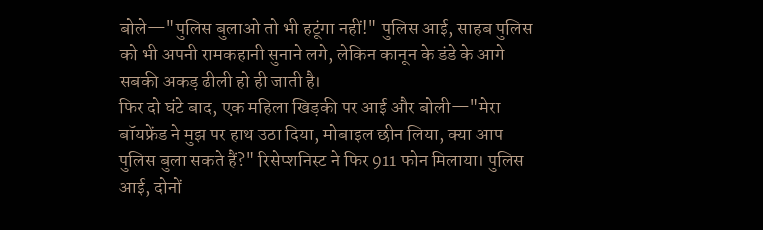बोले—"पुलिस बुलाओ तो भी हटूंगा नहीं!" पुलिस आई, साहब पुलिस को भी अपनी रामकहानी सुनाने लगे, लेकिन कानून के डंडे के आगे सबकी अकड़ ढीली हो ही जाती है।
फिर दो घंटे बाद, एक महिला खिड़की पर आई और बोली—"मेरा बॉयफ्रेंड ने मुझ पर हाथ उठा दिया, मोबाइल छीन लिया, क्या आप पुलिस बुला सकते हैं?" रिसेप्शनिस्ट ने फिर 911 फोन मिलाया। पुलिस आई, दोनों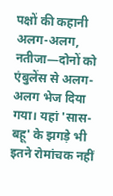पक्षों की कहानी अलग-अलग, नतीजा—दोनों को एंबुलेंस से अलग-अलग भेज दिया गया। यहां 'सास-बहू' के झगड़े भी इतने रोमांचक नहीं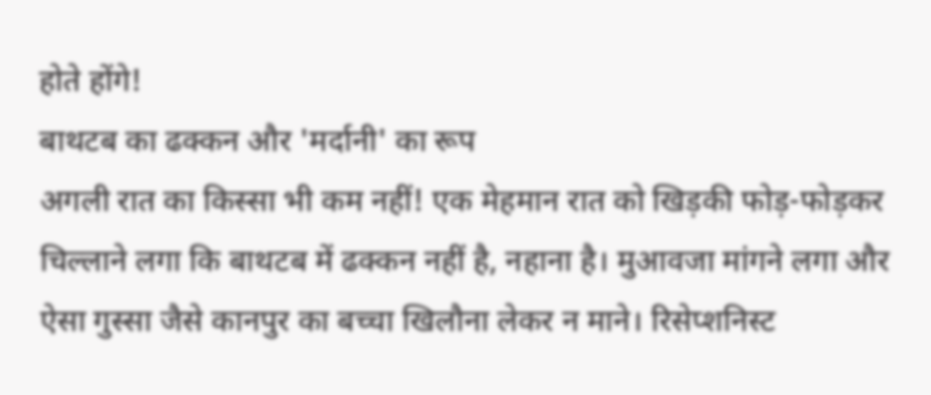होते होंगे!
बाथटब का ढक्कन और 'मर्दानी' का रूप
अगली रात का किस्सा भी कम नहीं! एक मेहमान रात को खिड़की फोड़-फोड़कर चिल्लाने लगा कि बाथटब में ढक्कन नहीं है, नहाना है। मुआवजा मांगने लगा और ऐसा गुस्सा जैसे कानपुर का बच्चा खिलौना लेकर न माने। रिसेप्शनिस्ट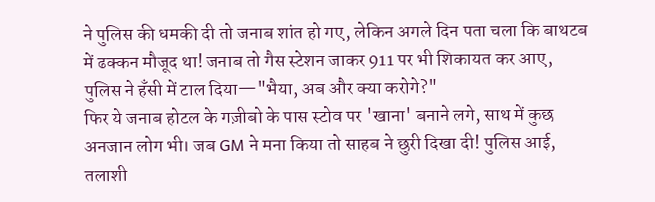ने पुलिस की धमकी दी तो जनाब शांत हो गए, लेकिन अगले दिन पता चला कि बाथटब में ढक्कन मौजूद था! जनाब तो गैस स्टेशन जाकर 911 पर भी शिकायत कर आए, पुलिस ने हँसी में टाल दिया—"भैया, अब और क्या करोगे?"
फिर ये जनाब होटल के गज़ीबो के पास स्टोव पर 'खाना' बनाने लगे, साथ में कुछ अनजान लोग भी। जब GM ने मना किया तो साहब ने छुरी दिखा दी! पुलिस आई, तलाशी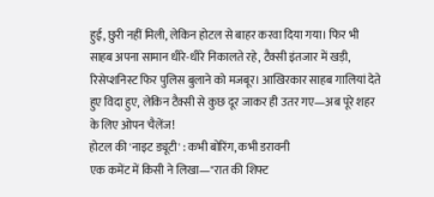हुई, छुरी नहीं मिली, लेकिन होटल से बाहर करवा दिया गया। फिर भी साहब अपना सामान धीरे-धीरे निकालते रहे, टैक्सी इंतजार में खड़ी, रिसेप्शनिस्ट फिर पुलिस बुलाने को मजबूर। आखिरकार साहब गालियां देते हुए विदा हुए, लेकिन टैक्सी से कुछ दूर जाकर ही उतर गए—अब पूरे शहर के लिए ओपन चैलेंज!
होटल की 'नाइट ड्यूटी' : कभी बोरिंग, कभी डरावनी
एक कमेंट में किसी ने लिखा—"रात की शिफ्ट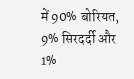में 90% बोरियत, 9% सिरदर्दी और 1%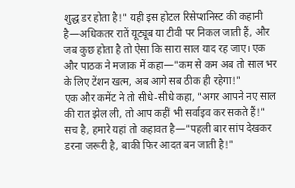शुद्ध डर होता है!" यही इस होटल रिसेप्शनिस्ट की कहानी है—अधिकतर रातें यूट्यूब या टीवी पर निकल जाती हैं, और जब कुछ होता है तो ऐसा कि सारा साल याद रह जाए। एक और पाठक ने मजाक में कहा—"कम से कम अब तो साल भर के लिए टेंशन खत्म, अब आगे सब ठीक ही रहेगा!"
एक और कमेंट ने तो सीधे-सीधे कहा, "अगर आपने नए साल की रात झेल ली, तो आप कहीं भी सर्वाइव कर सकते हैं!" सच है, हमारे यहां तो कहावत है—"पहली बार सांप देखकर डरना जरूरी है, बाकी फिर आदत बन जाती है!"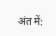अंत में: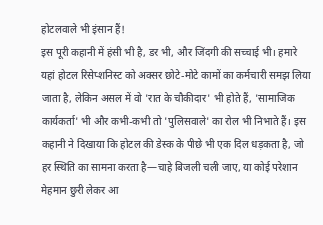होटलवाले भी इंसान हैं!
इस पूरी कहानी में हंसी भी है, डर भी, और जिंदगी की सच्चाई भी। हमारे यहां होटल रिसेप्शनिस्ट को अक्सर छोटे-मोटे कामों का कर्मचारी समझ लिया जाता है, लेकिन असल में वो 'रात के चौकीदार' भी होते हैं, 'सामाजिक कार्यकर्ता' भी और कभी-कभी तो 'पुलिसवाले' का रोल भी निभाते हैं। इस कहानी ने दिखाया कि होटल की डेस्क के पीछे भी एक दिल धड़कता है, जो हर स्थिति का सामना करता है—चाहे बिजली चली जाए, या कोई परेशान मेहमान छुरी लेकर आ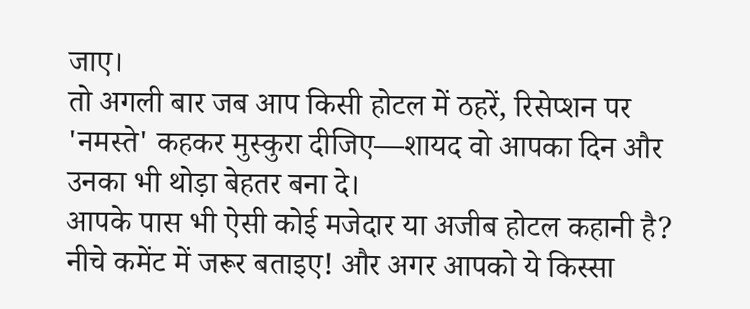जाए।
तो अगली बार जब आप किसी होटल में ठहरें, रिसेप्शन पर 'नमस्ते' कहकर मुस्कुरा दीजिए—शायद वो आपका दिन और उनका भी थोड़ा बेहतर बना दे।
आपके पास भी ऐसी कोई मजेदार या अजीब होटल कहानी है? नीचे कमेंट में जरूर बताइए! और अगर आपको ये किस्सा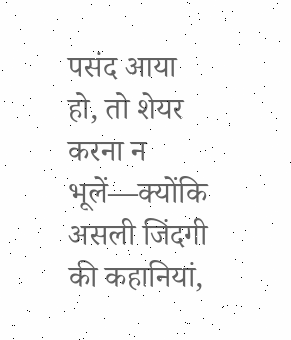पसंद आया हो, तो शेयर करना न भूलें—क्योंकि असली जिंदगी की कहानियां,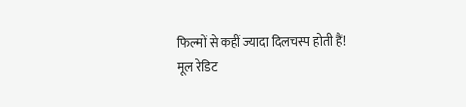फिल्मों से कहीं ज्यादा दिलचस्प होती हैं!
मूल रेडिट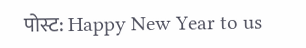पोस्ट: Happy New Year to us